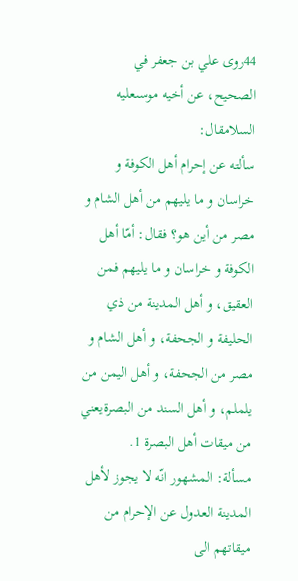44روى علي بن جعفر في الصحيح، عن أخيه موسىعليه السلامقال:
سألته عن إحرام أهل الكوفة و خراسان و ما يليهم من أهل الشام و مصر من أين هو؟ فقال: أمّا أهل الكوفة و خراسان و ما يليهم فمن العقيق، و أهل المدينة من ذي الحليفة و الجحفة، و أهل الشام و مصر من الجحفة، و أهل اليمن من يلملم، و أهل السند من البصرةيعني من ميقات أهل البصرة 1.
مسألة: المشهور انّه لا يجوز لأهل المدينة العدول عن الإحرام من ميقاتهم الى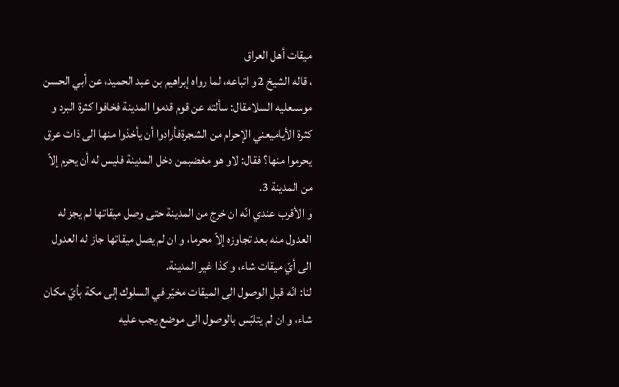ميقات أهل العراق
، قاله الشيخ 2و اتباعه، لما رواه إبراهيم بن عبد الحميد، عن أبي الحسن موسىعليه السلامقال: سألته عن قوم قدموا المدينة فخافوا كثرة البرد و كثرة الأياميعني الإحرام من الشجرةفأرادوا أن يأخذوا منها الى ذات عرق يحرموا منها؟ فقال: لاو هو مغضبمن دخل المدينة فليس له أن يحرم إلاّ من المدينة 3.
و الأقرب عندي انّه ان خرج من المدينة حتى وصل ميقاتها لم يجز له العدول منه بعد تجاوزه إلاّ محرما، و ان لم يصل ميقاتها جاز له العدول الى أيّ ميقات شاء، و كذا غير المدينة.
لنا: انّه قبل الوصول الى الميقات مخيّر في السلوك إلى مكة بأيّ مكان شاء، و ان لم يتلبّس بالوصول الى موضع يجب عليه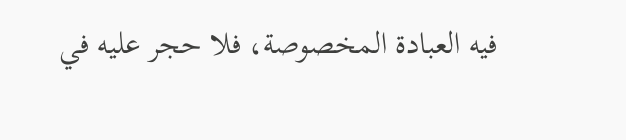فيه العبادة المخصوصة، فلا حجر عليه في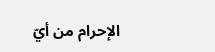الإحرام من أيّ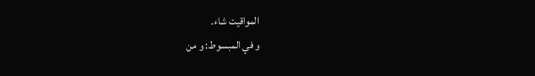المواقيت شاء.
و في المبسوط: و من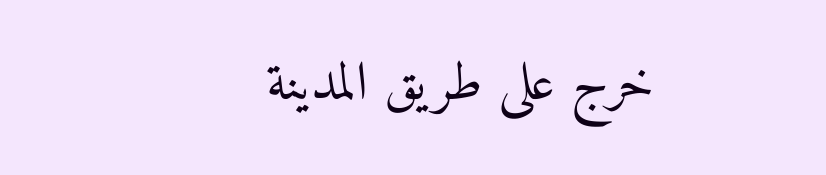خرج على طريق المدينة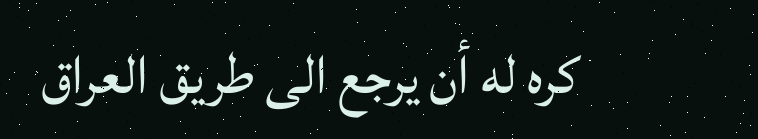كره له أن يرجع الى طريق العراق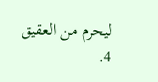ليحرم من العقيق 4.